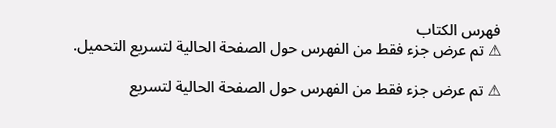فهرس الكتاب
⚠ تم عرض جزء فقط من الفهرس حول الصفحة الحالية لتسريع التحميل.

⚠ تم عرض جزء فقط من الفهرس حول الصفحة الحالية لتسريع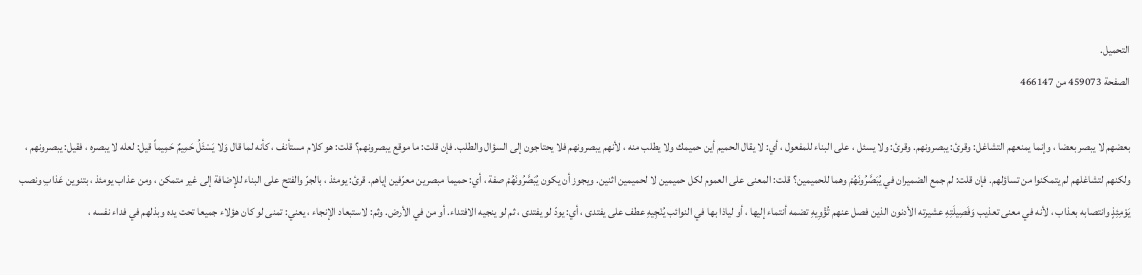التحميل.
الصفحة 459073 من 466147

بعضهم لا يبصر بعضا ، وإنما يمنعهم التشاغل: وقرئ: يبصرونهم. وقرئ: ولا يسئل ، على البناء للمفعول ، أي: لا يقال الحميم أين حميمك ولا يطلب منه ، لأنهم يبصرونهم فلا يحتاجون إلى السؤال والطلب. فإن قلت: ما موقع يبصرونهم؟ قلت: هو كلام مستأنف ، كأنه لما قال وَلا يَسْئَلُ حَمِيمٌ حَمِيماً قيل: لعله لا يبصره ، فقيل: يبصرونهم ، ولكنهم لتشاغلهم لم يتمكنوا من تساؤلهم. فإن قلت: لم جمع الضميران في يُبَصَّرُونَهُمْ وهما للحميمين؟ قلت: المعنى على العموم لكل حميمين لا لحميمين اثنين. ويجوز أن يكون يُبَصَّرُونَهُمْ صفة ، أي: حميما مبصرين معرّفين إياهم. قرئ: يومئذ ، بالجرّ والفتح على البناء للإضافة إلى غير متمكن ، ومن عذاب يومئذ ، بتنوين عَذابِ ونصب يَوْمِئِذٍ وانتصابه بعذاب ، لأنه في معنى تعذيب وَفَصِيلَتِهِ عشيرته الأدنون الذين فصل عنهم تُؤْوِيهِ تضمه أنتماء إليها ، أو لياذا بها في النوائب يُنْجِيهِ عطف على يفتدى ، أي: يودّ لو يفتدى ، ثم لو ينجيه الافتداء. أو من في الأرض. وثم: لاستبعاد الإنجاء ، يعني: تمنى لو كان هؤلاء جميعا تحت يده وبذلهم في فداء نفسه ،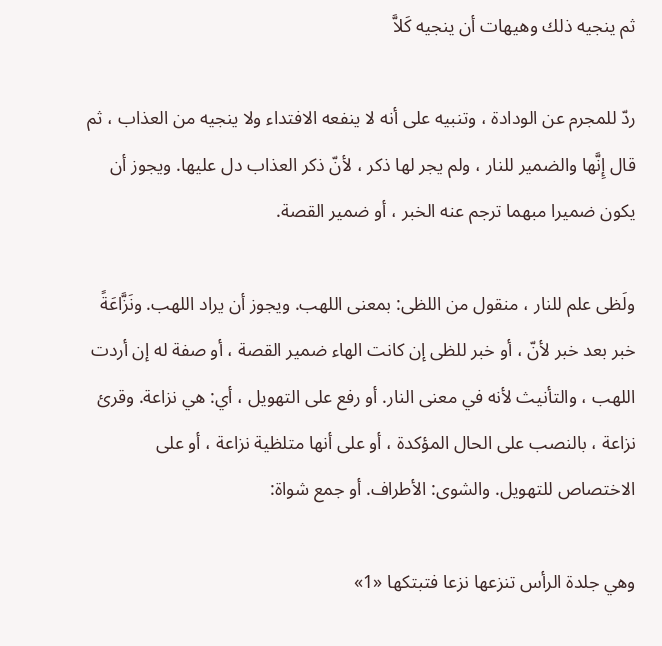ثم ينجيه ذلك وهيهات أن ينجيه كَلاَّ

ردّ للمجرم عن الودادة ، وتنبيه على أنه لا ينفعه الافتداء ولا ينجيه من العذاب ، ثم قال إِنَّها والضمير للنار ، ولم يجر لها ذكر ، لأنّ ذكر العذاب دل عليها. ويجوز أن يكون ضميرا مبهما ترجم عنه الخبر ، أو ضمير القصة.

ولَظى علم للنار ، منقول من اللظى: بمعنى اللهب. ويجوز أن يراد اللهب. ونَزَّاعَةً خبر بعد خبر لأنّ ، أو خبر للظى إن كانت الهاء ضمير القصة ، أو صفة له إن أردت اللهب ، والتأنيث لأنه في معنى النار. أو رفع على التهويل ، أي: هي نزاعة. وقرئ نزاعة ، بالنصب على الحال المؤكدة ، أو على أنها متلظية نزاعة ، أو على الاختصاص للتهويل. والشوى: الأطراف. أو جمع شواة:

وهي جلدة الرأس تنزعها نزعا فتبتكها «1»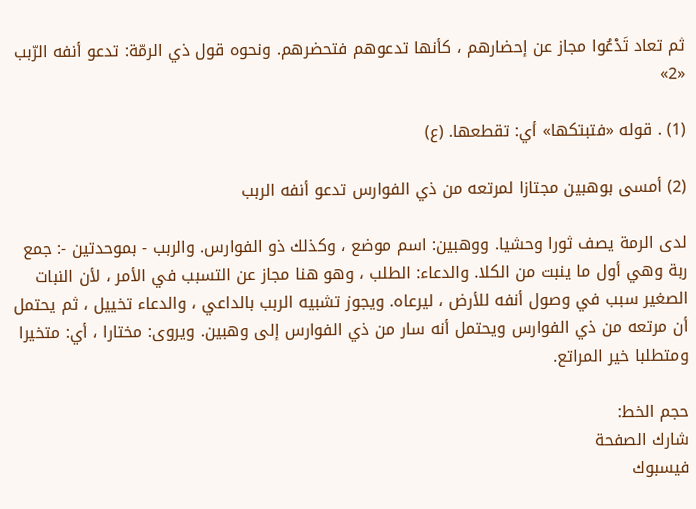ثم تعاد تَدْعُوا مجاز عن إحضارهم ، كأنها تدعوهم فتحضرهم. ونحوه قول ذي الرمّة: تدعو أنفه الرّبب «2»

(1) . قوله «فتبتكها» أي: تقطعها. (ع)

(2) أمسى بوهبين مجتازا لمرتعه من ذي الفوارس تدعو أنفه الربب

لدى الرمة يصف ثورا وحشيا. ووهبين: اسم موضع ، وكذلك ذو الفوارس. والربب - بموحدتين -: جمع ربة وهي أول ما ينبت من الكلا. والدعاء: الطلب ، وهو هنا مجاز عن التسبب في الأمر ، لأن النبات الصغير سبب في وصول أنفه للأرض ، ليرعاه. ويجوز تشبيه الربب بالداعي ، والدعاء تخييل ، ثم يحتمل أن مرتعه من ذي الفوارس ويحتمل أنه سار من ذي الفوارس إلى وهبين. ويروى: مختارا ، أي: متخيرا ومتطلبا خير المراتع.

حجم الخط:
شارك الصفحة
فيسبوك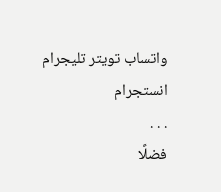واتساب تويتر تليجرام انستجرام
. . .
فضلًا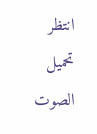انتظر تحميل الصوت